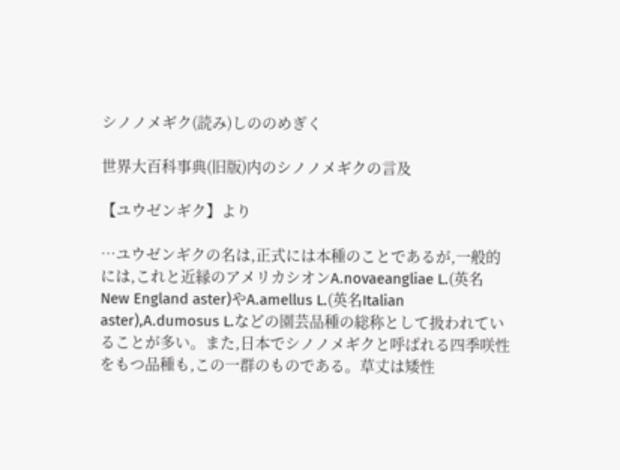シノノメギク(読み)しののめぎく

世界大百科事典(旧版)内のシノノメギクの言及

【ユウゼンギク】より

…ユウゼンギクの名は,正式には本種のことであるが,一般的には,これと近縁のアメリカシオンA.novaeangliae L.(英名New England aster)やA.amellus L.(英名Italian aster),A.dumosus L.などの園芸品種の総称として扱われていることが多い。また,日本でシノノメギクと呼ばれる四季咲性をもつ品種も,この一群のものである。草丈は矮性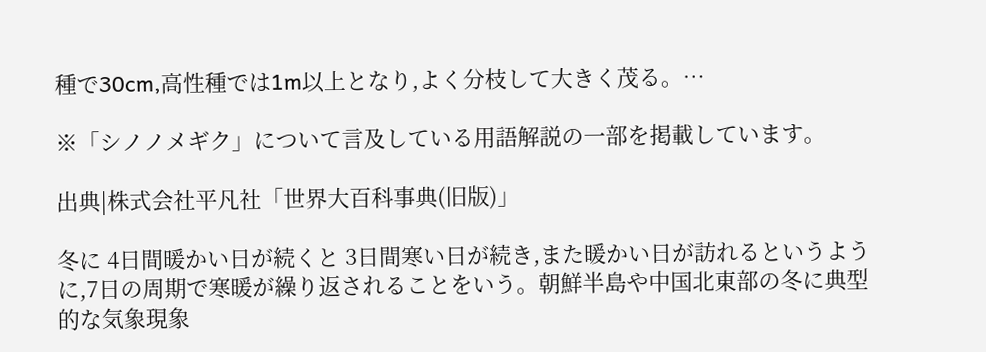種で30cm,高性種では1m以上となり,よく分枝して大きく茂る。…

※「シノノメギク」について言及している用語解説の一部を掲載しています。

出典|株式会社平凡社「世界大百科事典(旧版)」

冬に 4日間暖かい日が続くと 3日間寒い日が続き,また暖かい日が訪れるというように,7日の周期で寒暖が繰り返されることをいう。朝鮮半島や中国北東部の冬に典型的な気象現象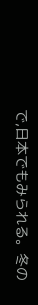で,日本でもみられる。冬の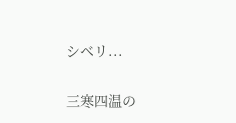シベリ...

三寒四温の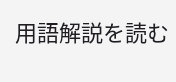用語解説を読む